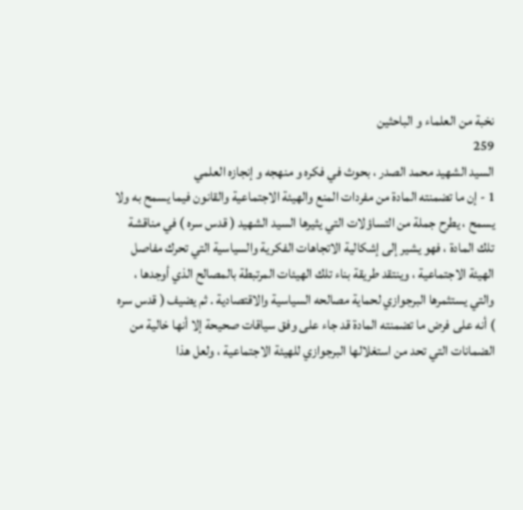نخبة من العلماء و الباحثين
259
السيد الشهيد محمد الصدر ، بحوث في فكره و منهجه و إنجازه العلمي
1 - إن ما تضمنته المادة من مفردات المنع والهيئة الاجتماعية والقانون فيما يسمح به ولا يسمح ، يطرح جملة من التساؤلات التي يثيرها السيد الشهيد ( قدس سره ) في مناقشة تلك المادة ، فهو يشير إلى إشكالية الاتجاهات الفكرية والسياسية التي تحرك مفاصل الهيئة الاجتماعية ، وينتقد طريقة بناء تلك الهيئات المرتبطة بالمصالح الذي أوجدها ، والتي يستثمرها البرجوازي لحماية مصالحه السياسية والاقتصادية . ثم يضيف ( قدس سره ) أنه على فرض ما تضمنته المادة قد جاء على وفق سياقات صحيحة إلا أنها خالية من الضمانات التي تحد من استغلالها البرجوازي للهيئة الاجتماعية ، ولعل هذا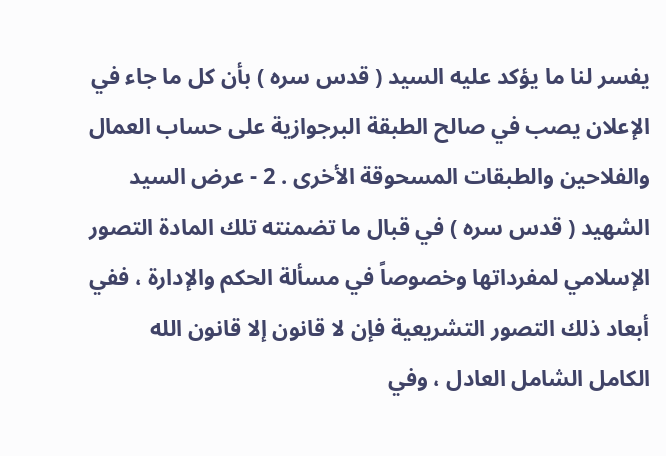يفسر لنا ما يؤكد عليه السيد ( قدس سره ) بأن كل ما جاء في الإعلان يصب في صالح الطبقة البرجوازية على حساب العمال والفلاحين والطبقات المسحوقة الأخرى . 2 - عرض السيد الشهيد ( قدس سره ) في قبال ما تضمنته تلك المادة التصور الإسلامي لمفرداتها وخصوصاً في مسألة الحكم والإدارة ، ففي أبعاد ذلك التصور التشريعية فإن لا قانون إلا قانون الله الكامل الشامل العادل ، وفي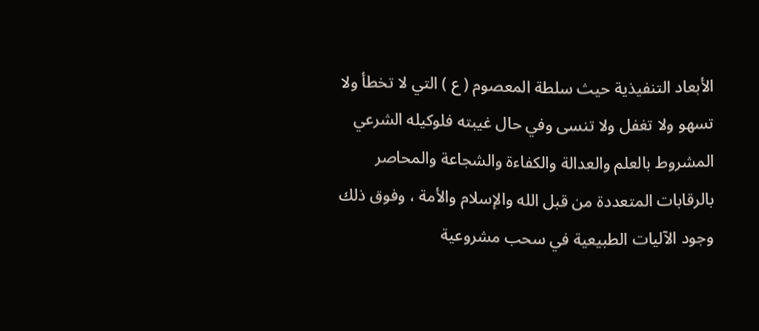الأبعاد التنفيذية حيث سلطة المعصوم ( ع ) التي لا تخطأ ولا تسهو ولا تغفل ولا تنسى وفي حال غيبته فلوكيله الشرعي المشروط بالعلم والعدالة والكفاءة والشجاعة والمحاصر بالرقابات المتعددة من قبل الله والإسلام والأمة ، وفوق ذلك وجود الآليات الطبيعية في سحب مشروعية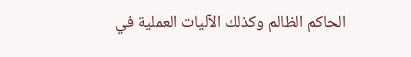الحاكم الظالم وكذلك الآليات العملية في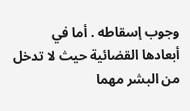وجوب إسقاطه . أما في أبعادها القضائية حيث لا تدخل من البشر مهما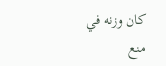كان وزنه في منع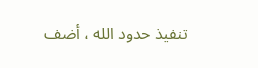تنفيذ حدود الله ، أضف